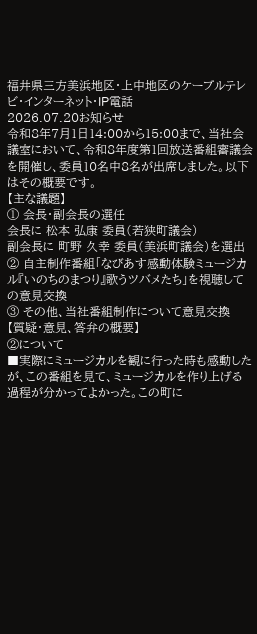福井県三方美浜地区・上中地区のケーブルテレビ・インターネット・IP電話
2026.07.20お知らせ
令和8年7月1日14:00から15:00まで、当社会議室において、令和8年度第1回放送番組審議会を開催し、委員10名中8名が出席しました。以下はその概要です。
【主な議題】
① 会長・副会長の選任
会長に 松本 弘康 委員(若狭町議会)
副会長に 町野 久幸 委員(美浜町議会)を選出
② 自主制作番組「なびあす感動体験ミュージカル『いのちのまつり』歌うツバメたち」を視聴しての意見交換
③ その他、当社番組制作について意見交換
【質疑・意見、答弁の概要】
②について
■実際にミュージカルを観に行った時も感動したが、この番組を見て、ミュージカルを作り上げる過程が分かってよかった。この町に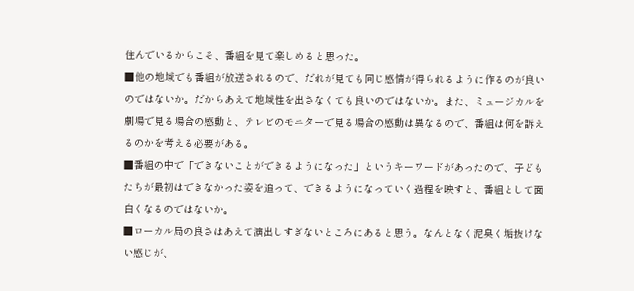住んでいるからこそ、番組を見て楽しめると思った。
■他の地域でも番組が放送されるので、だれが見ても同じ感情が得られるように作るのが良いのではないか。だからあえて地域性を出さなくても良いのではないか。また、ミュージカルを劇場で見る場合の感動と、テレビのモニターで見る場合の感動は異なるので、番組は何を訴えるのかを考える必要がある。
■番組の中で「できないことができるようになった」というキーワードがあったので、子どもたちが最初はできなかった姿を追って、できるようになっていく過程を映すと、番組として面白くなるのではないか。
■ローカル局の良さはあえて演出しすぎないところにあると思う。なんとなく泥臭く垢抜けない感じが、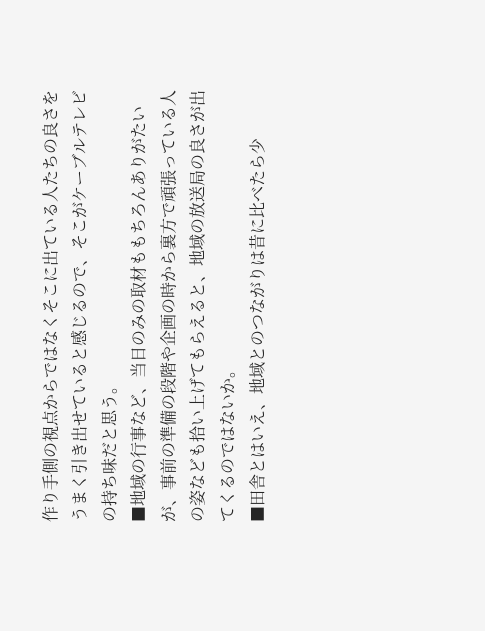作り手側の視点からではなくそこに出ている人たちの良さをうまく引き出せていると感じるので、そこがケーブルテレビの持ち味だと思う。
■地域の行事など、当日のみの取材ももちろんありがたいが、事前の準備の段階や企画の時から裏方で頑張っている人の姿なども拾い上げてもらえると、地域の放送局の良さが出てくるのではないか。
■田舎とはいえ、地域とのつながりは昔に比べたら少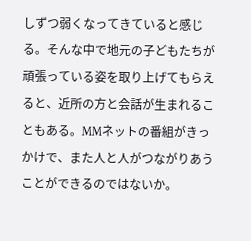しずつ弱くなってきていると感じる。そんな中で地元の子どもたちが頑張っている姿を取り上げてもらえると、近所の方と会話が生まれることもある。MMネットの番組がきっかけで、また人と人がつながりあうことができるのではないか。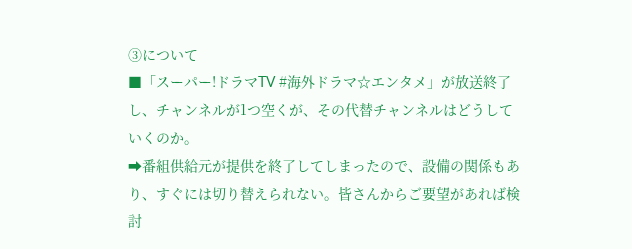③について
■「スーパー!ドラマTV #海外ドラマ☆エンタメ」が放送終了し、チャンネルが1つ空くが、その代替チャンネルはどうしていくのか。
➡番組供給元が提供を終了してしまったので、設備の関係もあり、すぐには切り替えられない。皆さんからご要望があれば検討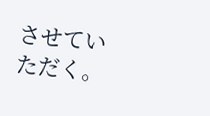させていただく。